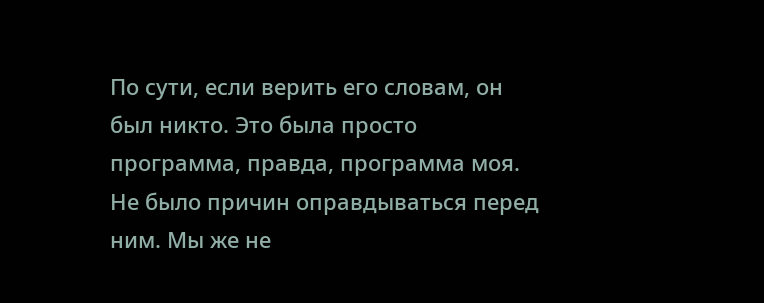По сути, если верить его словам, он был никто. Это была просто программа, правда, программа моя. Не было причин оправдываться перед ним. Мы же не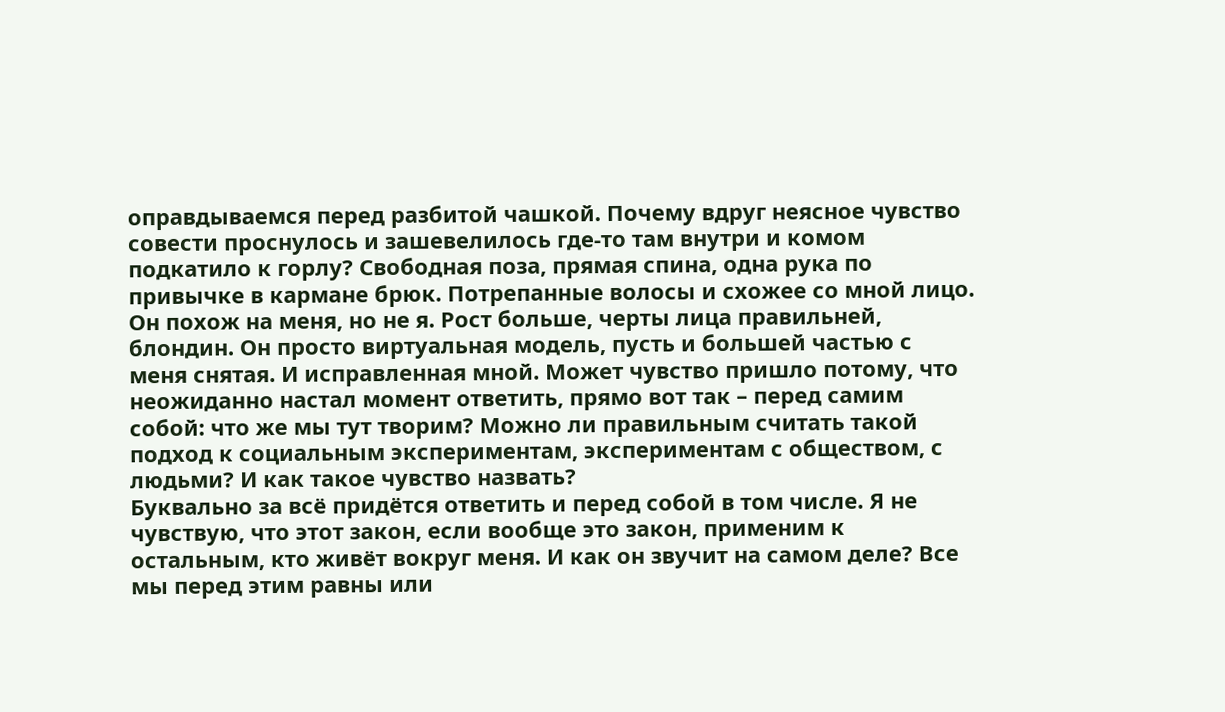оправдываемся перед разбитой чашкой. Почему вдруг неясное чувство совести проснулось и зашевелилось где-то там внутри и комом подкатило к горлу? Свободная поза, прямая спина, одна рука по привычке в кармане брюк. Потрепанные волосы и схожее со мной лицо. Он похож на меня, но не я. Рост больше, черты лица правильней, блондин. Он просто виртуальная модель, пусть и большей частью с меня снятая. И исправленная мной. Может чувство пришло потому, что неожиданно настал момент ответить, прямо вот так – перед самим собой: что же мы тут творим? Можно ли правильным считать такой подход к социальным экспериментам, экспериментам с обществом, с людьми? И как такое чувство назвать?
Буквально за всё придётся ответить и перед собой в том числе. Я не чувствую, что этот закон, если вообще это закон, применим к остальным, кто живёт вокруг меня. И как он звучит на самом деле? Все мы перед этим равны или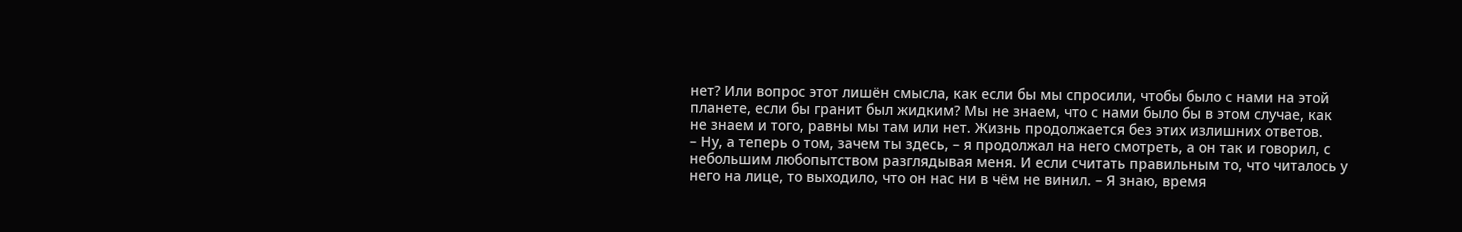нет? Или вопрос этот лишён смысла, как если бы мы спросили, чтобы было с нами на этой планете, если бы гранит был жидким? Мы не знаем, что с нами было бы в этом случае, как не знаем и того, равны мы там или нет. Жизнь продолжается без этих излишних ответов.
– Ну, а теперь о том, зачем ты здесь, – я продолжал на него смотреть, а он так и говорил, с небольшим любопытством разглядывая меня. И если считать правильным то, что читалось у него на лице, то выходило, что он нас ни в чём не винил. – Я знаю, время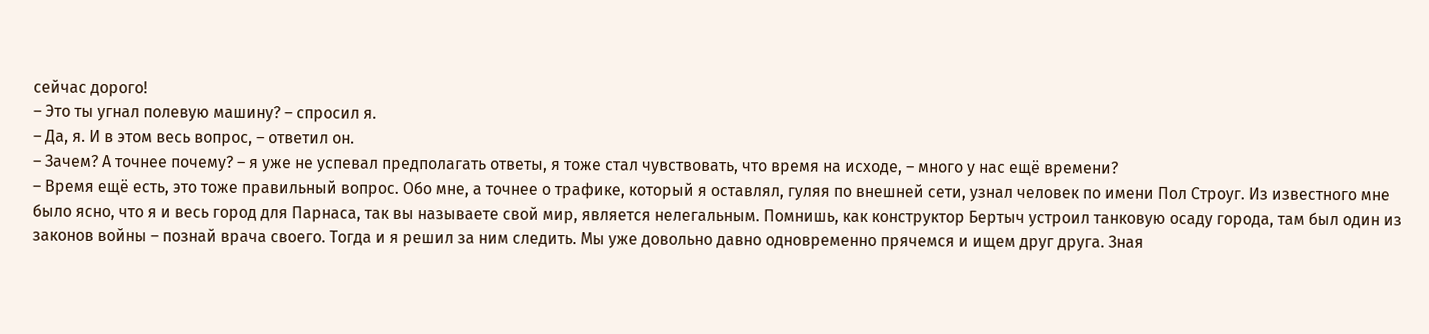сейчас дорого!
– Это ты угнал полевую машину? – спросил я.
– Да, я. И в этом весь вопрос, – ответил он.
– Зачем? А точнее почему? – я уже не успевал предполагать ответы, я тоже стал чувствовать, что время на исходе, – много у нас ещё времени?
– Время ещё есть, это тоже правильный вопрос. Обо мне, а точнее о трафике, который я оставлял, гуляя по внешней сети, узнал человек по имени Пол Строуг. Из известного мне было ясно, что я и весь город для Парнаса, так вы называете свой мир, является нелегальным. Помнишь, как конструктор Бертыч устроил танковую осаду города, там был один из законов войны – познай врача своего. Тогда и я решил за ним следить. Мы уже довольно давно одновременно прячемся и ищем друг друга. Зная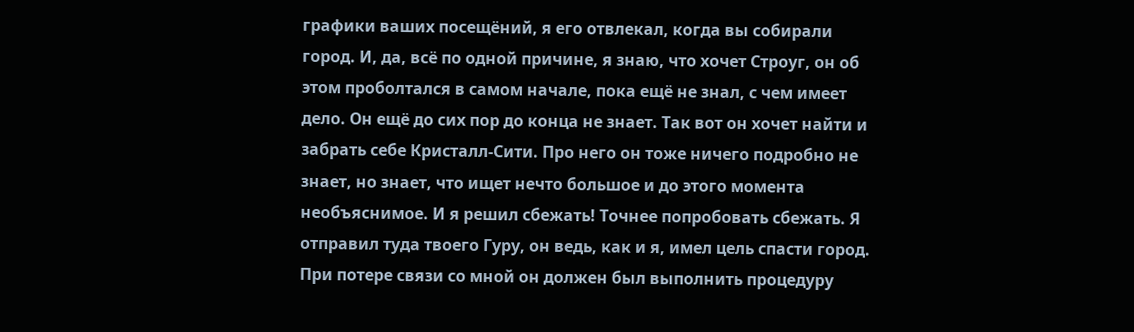графики ваших посещёний, я его отвлекал, когда вы собирали город. И, да, всё по одной причине, я знаю, что хочет Строуг, он об этом проболтался в самом начале, пока ещё не знал, с чем имеет дело. Он ещё до сих пор до конца не знает. Так вот он хочет найти и забрать себе Кристалл-Сити. Про него он тоже ничего подробно не знает, но знает, что ищет нечто большое и до этого момента необъяснимое. И я решил сбежать! Точнее попробовать сбежать. Я отправил туда твоего Гуру, он ведь, как и я, имел цель спасти город. При потере связи со мной он должен был выполнить процедуру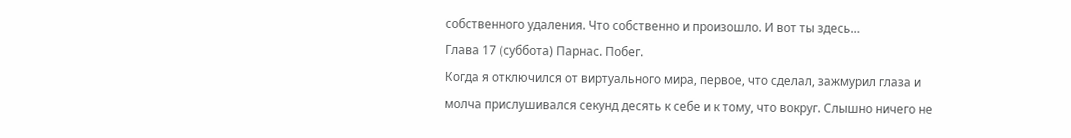собственного удаления. Что собственно и произошло. И вот ты здесь…
Глава 17 (cуббота) Парнас. Побег.
Когда я отключился от виртуального мира, первое, что сделал, зажмурил глаза и молча прислушивался секунд десять к себе и к тому, что вокруг. Слышно ничего не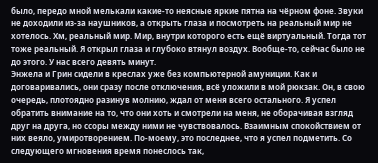было, передо мной мелькали какие-то неясные яркие пятна на чёрном фоне. Звуки не доходили из-за наушников, а открыть глаза и посмотреть на реальный мир не хотелось. Хм, реальный мир. Мир, внутри которого есть ещё виртуальный. Тогда тот тоже реальный. Я открыл глаза и глубоко втянул воздух. Вообще-то, сейчас было не до этого. У нас всего девять минут.
Энжела и Грин сидели в креслах уже без компьютерной амуниции. Как и договаривались, они сразу после отключения, всё уложили в мой рюкзак. Он, в свою очередь, плотоядно разинув молнию, ждал от меня всего остального. Я успел обратить внимание на то, что они хоть и смотрели на меня, не оборачивая взгляд друг на друга, но ссоры между ними не чувствовалось. Взаимным спокойствием от них веяло, умиротворением. По-моему, это последнее, что я успел подметить. Со следующего мгновения время понеслось так,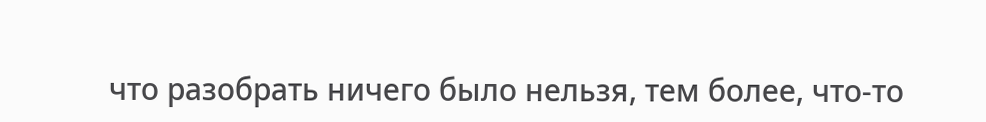что разобрать ничего было нельзя, тем более, что-то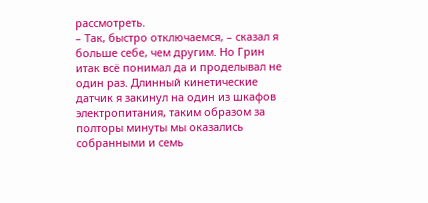рассмотреть.
– Так, быстро отключаемся, – сказал я больше себе, чем другим. Но Грин итак всё понимал да и проделывал не один раз. Длинный кинетические датчик я закинул на один из шкафов электропитания, таким образом за полторы минуты мы оказались собранными и семь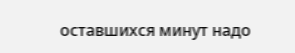оставшихся минут надо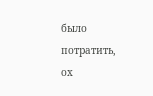было потратить, ох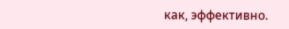как, эффективно.